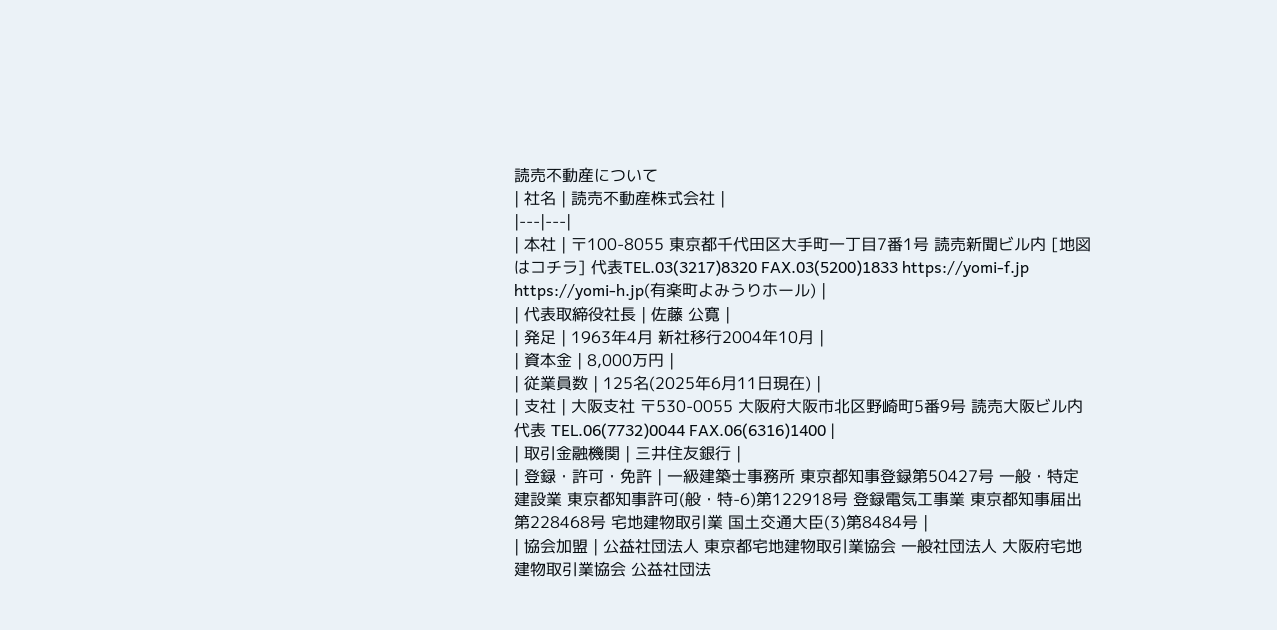読売不動産について
| 社名 | 読売不動産株式会社 |
|---|---|
| 本社 | 〒100-8055 東京都千代田区大手町一丁目7番1号 読売新聞ビル内 [地図はコチラ] 代表TEL.03(3217)8320 FAX.03(5200)1833 https://yomi-f.jp https://yomi-h.jp(有楽町よみうりホール) |
| 代表取締役社長 | 佐藤 公寛 |
| 発足 | 1963年4月 新社移行2004年10月 |
| 資本金 | 8,000万円 |
| 従業員数 | 125名(2025年6月11日現在) |
| 支社 | 大阪支社 〒530-0055 大阪府大阪市北区野崎町5番9号 読売大阪ビル内 代表 TEL.06(7732)0044 FAX.06(6316)1400 |
| 取引金融機関 | 三井住友銀行 |
| 登録・許可・免許 | 一級建築士事務所 東京都知事登録第50427号 一般・特定建設業 東京都知事許可(般・特-6)第122918号 登録電気工事業 東京都知事届出第228468号 宅地建物取引業 国土交通大臣(3)第8484号 |
| 協会加盟 | 公益社団法人 東京都宅地建物取引業協会 一般社団法人 大阪府宅地建物取引業協会 公益社団法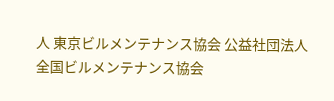人 東京ビルメンテナンス協会 公益社団法人 全国ビルメンテナンス協会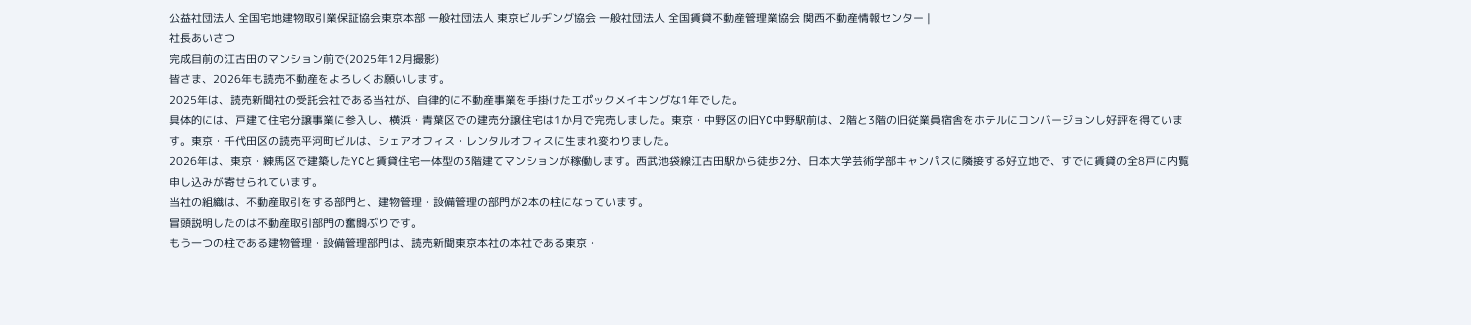公益社団法人 全国宅地建物取引業保証協会東京本部 一般社団法人 東京ビルヂング協会 一般社団法人 全国賃貸不動産管理業協会 関西不動産情報センター |
社長あいさつ
完成目前の江古田のマンション前で(2025年12月撮影)
皆さま、2026年も読売不動産をよろしくお願いします。
2025年は、読売新聞社の受託会社である当社が、自律的に不動産事業を手掛けたエポックメイキングな1年でした。
具体的には、戸建て住宅分譲事業に参入し、横浜・青葉区での建売分譲住宅は1か月で完売しました。東京・中野区の旧YC中野駅前は、2階と3階の旧従業員宿舎をホテルにコンバージョンし好評を得ています。東京・千代田区の読売平河町ビルは、シェアオフィス・レンタルオフィスに生まれ変わりました。
2026年は、東京・練馬区で建築したYCと賃貸住宅一体型の3階建てマンションが稼働します。西武池袋線江古田駅から徒歩2分、日本大学芸術学部キャンパスに隣接する好立地で、すでに賃貸の全8戸に内覧申し込みが寄せられています。
当社の組織は、不動産取引をする部門と、建物管理・設備管理の部門が2本の柱になっています。
冒頭説明したのは不動産取引部門の奮闘ぶりです。
もう一つの柱である建物管理・設備管理部門は、読売新聞東京本社の本社である東京・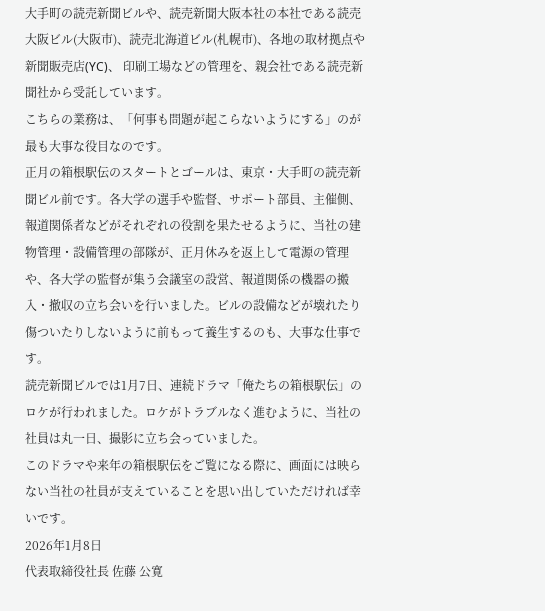大手町の読売新聞ビルや、読売新聞大阪本社の本社である読売大阪ビル(大阪市)、読売北海道ビル(札幌市)、各地の取材拠点や新聞販売店(YC)、 印刷工場などの管理を、親会社である読売新聞社から受託しています。
こちらの業務は、「何事も問題が起こらないようにする」のが最も大事な役目なのです。
正月の箱根駅伝のスタートとゴールは、東京・大手町の読売新聞ビル前です。各大学の選手や監督、サポート部員、主催側、報道関係者などがそれぞれの役割を果たせるように、当社の建物管理・設備管理の部隊が、正月休みを返上して電源の管理や、各大学の監督が集う会議室の設営、報道関係の機器の搬入・撤収の立ち会いを行いました。ビルの設備などが壊れたり傷ついたりしないように前もって養生するのも、大事な仕事です。
読売新聞ビルでは1月7日、連続ドラマ「俺たちの箱根駅伝」のロケが行われました。ロケがトラブルなく進むように、当社の社員は丸一日、撮影に立ち会っていました。
このドラマや来年の箱根駅伝をご覧になる際に、画面には映らない当社の社員が支えていることを思い出していただければ幸いです。
2026年1月8日
代表取締役社長 佐藤 公寛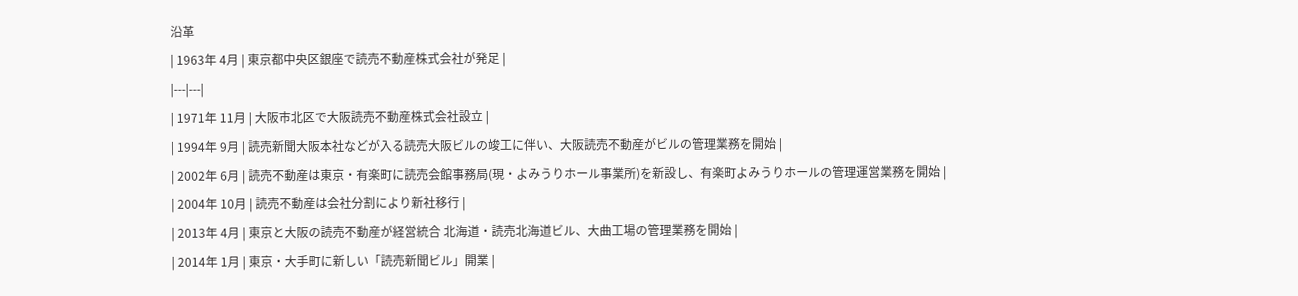沿革
| 1963年 4月 | 東京都中央区銀座で読売不動産株式会社が発足 |
|---|---|
| 1971年 11月 | 大阪市北区で大阪読売不動産株式会社設立 |
| 1994年 9月 | 読売新聞大阪本社などが入る読売大阪ビルの竣工に伴い、大阪読売不動産がビルの管理業務を開始 |
| 2002年 6月 | 読売不動産は東京・有楽町に読売会館事務局(現・よみうりホール事業所)を新設し、有楽町よみうりホールの管理運営業務を開始 |
| 2004年 10月 | 読売不動産は会社分割により新社移行 |
| 2013年 4月 | 東京と大阪の読売不動産が経営統合 北海道・読売北海道ビル、大曲工場の管理業務を開始 |
| 2014年 1月 | 東京・大手町に新しい「読売新聞ビル」開業 |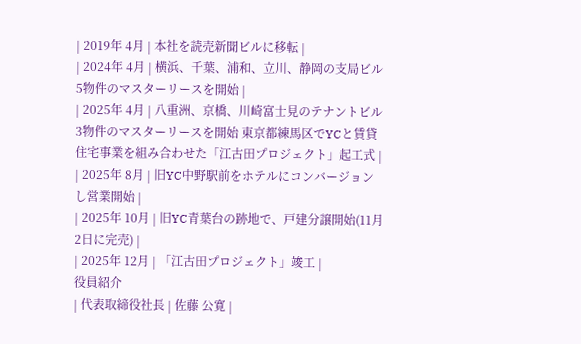| 2019年 4月 | 本社を読売新聞ビルに移転 |
| 2024年 4月 | 横浜、千葉、浦和、立川、静岡の支局ビル5物件のマスターリースを開始 |
| 2025年 4月 | 八重洲、京橋、川崎富士見のテナントビル3物件のマスターリースを開始 東京都練馬区でYCと賃貸住宅事業を組み合わせた「江古田プロジェクト」起工式 |
| 2025年 8月 | 旧YC中野駅前をホテルにコンバージョンし営業開始 |
| 2025年 10月 | 旧YC青葉台の跡地で、戸建分譲開始(11月2日に完売) |
| 2025年 12月 | 「江古田プロジェクト」竣工 |
役員紹介
| 代表取締役社長 | 佐藤 公寛 |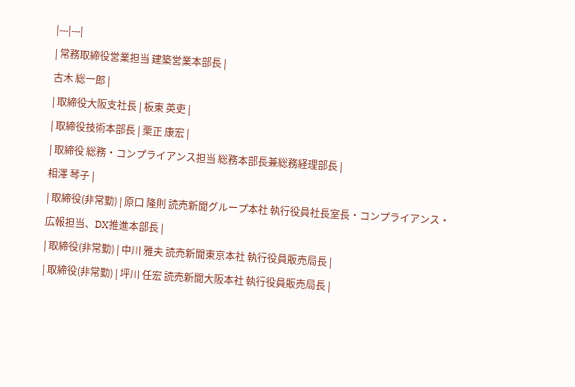|---|---|
| 常務取締役営業担当 建築営業本部長 |
古木 総一郎 |
| 取締役大阪支社長 | 板東 英吏 |
| 取締役技術本部長 | 栗正 康宏 |
| 取締役 総務・コンプライアンス担当 総務本部長兼総務経理部長 |
相澤 琴子 |
| 取締役(非常勤) | 原口 隆則 読売新聞グループ本社 執行役員社長室長・コンプライアンス・広報担当、DX推進本部長 |
| 取締役(非常勤) | 中川 雅夫 読売新聞東京本社 執行役員販売局長 |
| 取締役(非常勤) | 坪川 任宏 読売新聞大阪本社 執行役員販売局長 |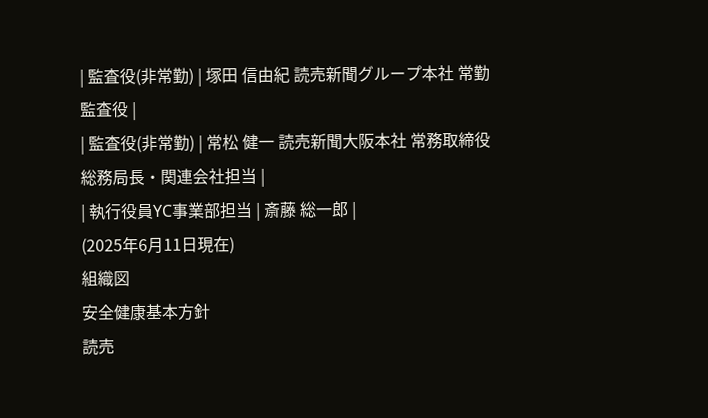| 監査役(非常勤) | 塚田 信由紀 読売新聞グループ本社 常勤監査役 |
| 監査役(非常勤) | 常松 健一 読売新聞大阪本社 常務取締役総務局長・関連会社担当 |
| 執行役員YC事業部担当 | 斎藤 総一郎 |
(2025年6月11日現在)
組織図
安全健康基本方針
読売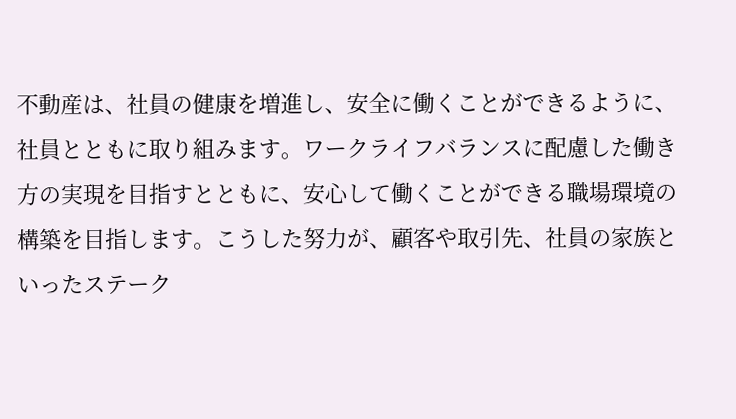不動産は、社員の健康を増進し、安全に働くことができるように、社員とともに取り組みます。ワークライフバランスに配慮した働き方の実現を目指すとともに、安心して働くことができる職場環境の構築を目指します。こうした努力が、顧客や取引先、社員の家族といったステーク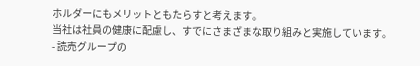ホルダーにもメリットともたらすと考えます。
当社は社員の健康に配慮し、すでにさまざまな取り組みと実施しています。
- 読売グループの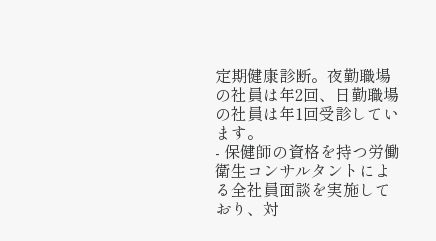定期健康診断。夜勤職場の社員は年2回、日勤職場の社員は年1回受診しています。
- 保健師の資格を持つ労働衛生コンサルタントによる全社員面談を実施しており、対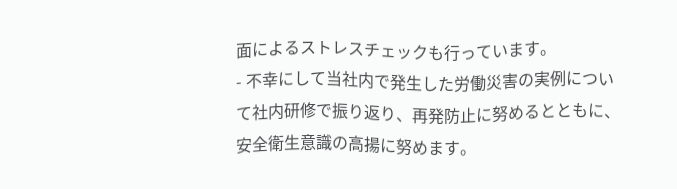面によるストレスチェックも行っています。
- 不幸にして当社内で発生した労働災害の実例について社内研修で振り返り、再発防止に努めるとともに、安全衛生意識の高揚に努めます。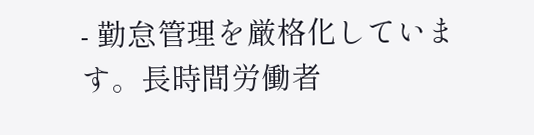- 勤怠管理を厳格化しています。長時間労働者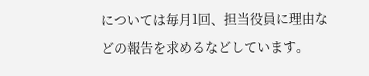については毎月1回、担当役員に理由などの報告を求めるなどしています。